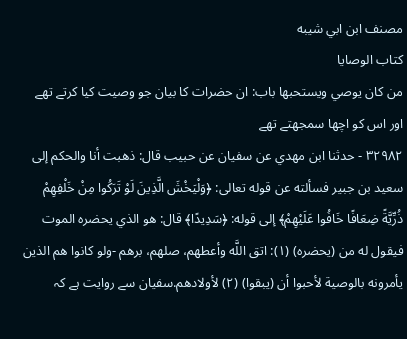مصنف ابن ابي شيبه
كتاب الوصايا
من كان يوصي ويستحبها باب: ان حضرات کا بیان جو وصیت کیا کرتے تھے اور اس کو اچھا سمجھتے تھے
٣٢٩٨٢ - حدثنا ابن مهدي عن سفيان عن حبيب قال: ذهبت أنا والحكم إلى سعيد بن جبير فسألته عن قوله تعالى: ﴿وَلْيَخْشَ الَّذِينَ لَوْ تَرَكُوا مِنْ خَلْفِهِمْ ذُرِّيَّةً ضِعَافًا خَافُوا عَلَيْهِمْ﴾ إلى قوله: ﴿سَدِيدًا﴾ قال: هو الذي يحضره الموت فيقول له من (يحضره) (١): اتق اللَّه وأعطهم، صلهم، برهم -ولو كانوا هم الذين يأمرونه بالوصية لأحبوا أن (يبقوا) (٢) لأولادهم.سفیان سے روایت ہے کہ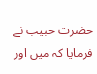حضرت حبیب نے فرمایا کہ میں اور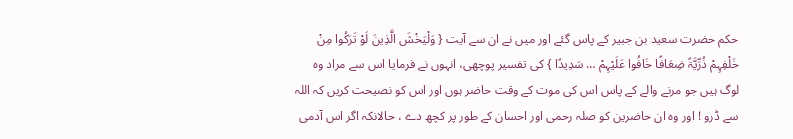حکم حضرت سعید بن جبیر کے پاس گئے اور میں نے ان سے آیت { وَلْیَخْشَ الَّذِینَ لَوْ تَرَکُوا مِنْ خَلْفِہِمْ ذُرِّیَّۃً ضِعَافًا خَافُوا عَلَیْہِمْ … سَدِیدًا } کی تفسیر پوچھی، انہوں نے فرمایا اس سے مراد وہ لوگ ہیں جو مرنے والے کے پاس اس کی موت کے وقت حاضر ہوں اور اس کو نصیحت کریں کہ اللہ سے ڈرو ! اور وہ ان حاضرین کو صلہ رحمی اور احسان کے طور پر کچھ دے ، حالانکہ اگر اس آدمی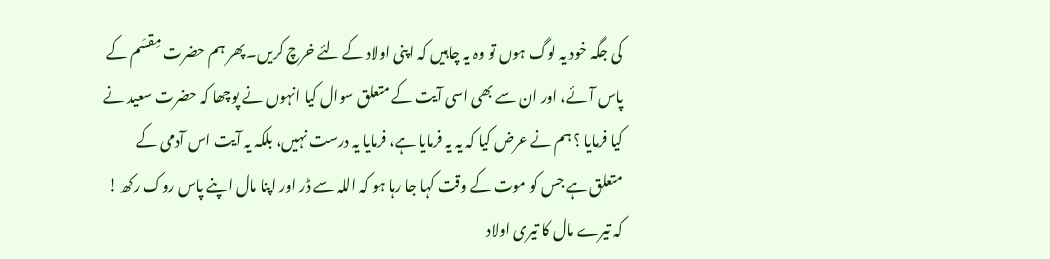کی جگہ خود یہ لوگ ہوں تو وہ یہ چاہیں کہ اپنی اولاد کے لئے خرچ کریں۔ پھر ہم حضرت مِقسَم کے پاس آئے، اور ان سے بھی اسی آیت کے متعلق سوال کیا انہوں نے پوچھا کہ حضرت سعید نے کیا فرمایا ؟ ہم نے عرض کیا کہ یہ یہ فرمایا ہے، فرمایا یہ درست نہیں، بلکہ یہ آیت اس آدمی کے متعلق ہے جس کو موت کے وقت کہا جا رہا ہو کہ اللہ سے ڈر اور اپنا مال اپنے پاس روک رکھ ! کہ تیرے مال کا تیری اولاد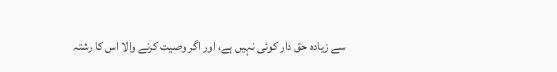سے زیادہ حق دار کوئی نہیں ہے، اور اگر وصیت کرنے والا اس کا رشتہ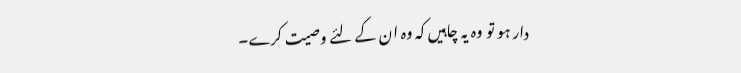دار ہو تو وہ یہ چاہیں کہ وہ ان کے لئے وصیت کرے۔